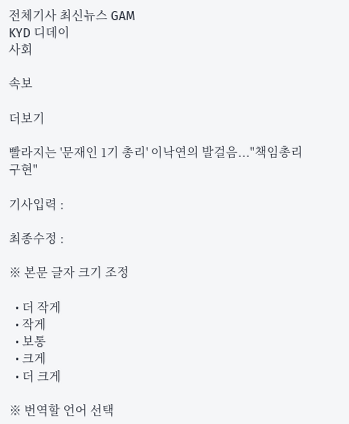전체기사 최신뉴스 GAM
KYD 디데이
사회

속보

더보기

빨라지는 '문재인 1기 총리' 이낙연의 발걸음..."책임총리 구현"

기사입력 :

최종수정 :

※ 본문 글자 크기 조정

  • 더 작게
  • 작게
  • 보통
  • 크게
  • 더 크게

※ 번역할 언어 선택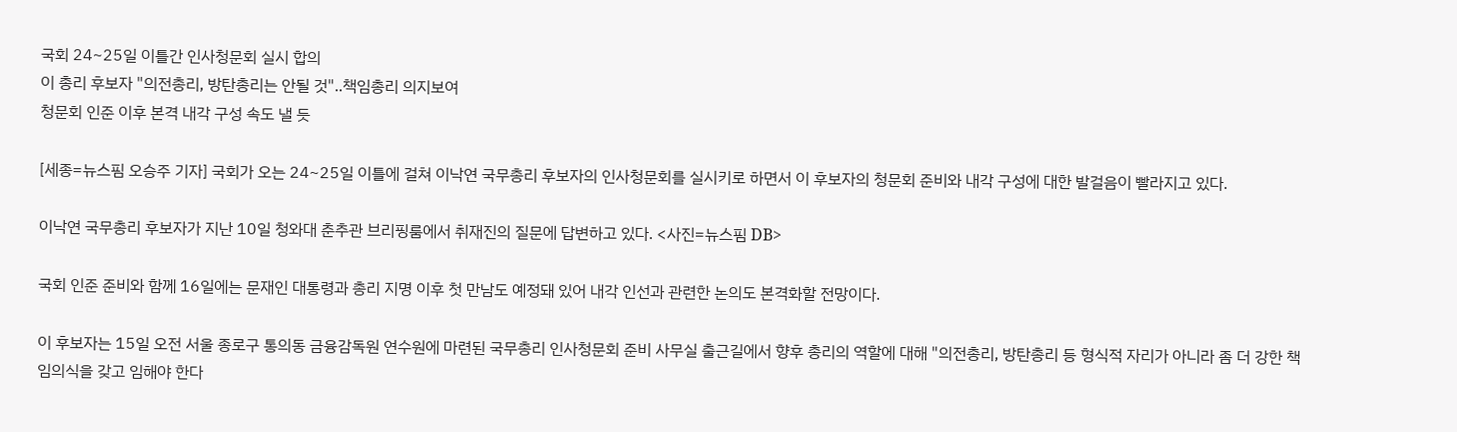국회 24~25일 이틀간 인사청문회 실시 합의
이 총리 후보자 "의전총리, 방탄총리는 안될 것"..책임총리 의지보여
청문회 인준 이후 본격 내각 구성 속도 낼 듯

[세종=뉴스핌 오승주 기자] 국회가 오는 24~25일 이틀에 걸쳐 이낙연 국무총리 후보자의 인사청문회를 실시키로 하면서 이 후보자의 청문회 준비와 내각 구성에 대한 발걸음이 빨라지고 있다.

이낙연 국무총리 후보자가 지난 10일 청와대 춘추관 브리핑룸에서 취재진의 질문에 답변하고 있다. <사진=뉴스핌 DB>

국회 인준 준비와 함께 16일에는 문재인 대통령과 총리 지명 이후 첫 만남도 예정돼 있어 내각 인선과 관련한 논의도 본격화할 전망이다.

이 후보자는 15일 오전 서울 종로구 통의동 금융감독원 연수원에 마련된 국무총리 인사청문회 준비 사무실 출근길에서 향후 총리의 역할에 대해 "의전총리, 방탄총리 등 형식적 자리가 아니라 좀 더 강한 책임의식을 갖고 임해야 한다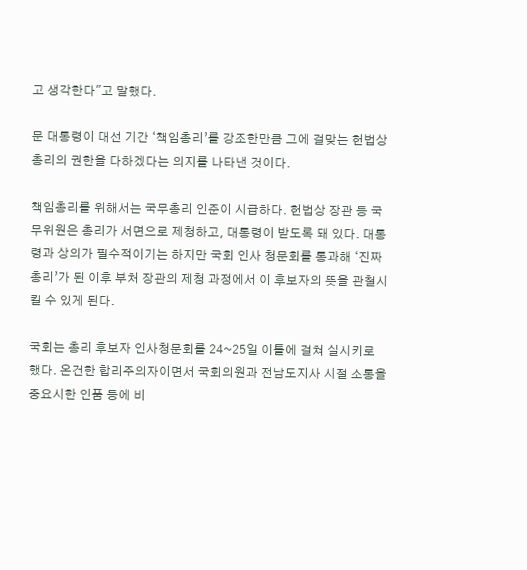고 생각한다"고 말했다.

문 대통령이 대선 기간 ‘책임총리’를 강조한만큼 그에 걸맞는 헌법상 총리의 권한을 다하겠다는 의지를 나타낸 것이다.

책임총리를 위해서는 국무총리 인준이 시급하다. 헌법상 장관 등 국무위원은 총리가 서면으로 제청하고, 대통령이 받도록 돼 있다. 대통령과 상의가 필수적이기는 하지만 국회 인사 청문회를 통과해 ‘진짜 총리’가 된 이후 부처 장관의 제청 과정에서 이 후보자의 뜻을 관철시킬 수 있게 된다.

국회는 총리 후보자 인사청문회를 24~25일 이틀에 걸쳐 실시키로 했다. 온건한 합리주의자이면서 국회의원과 전남도지사 시절 소통을 중요시한 인품 등에 비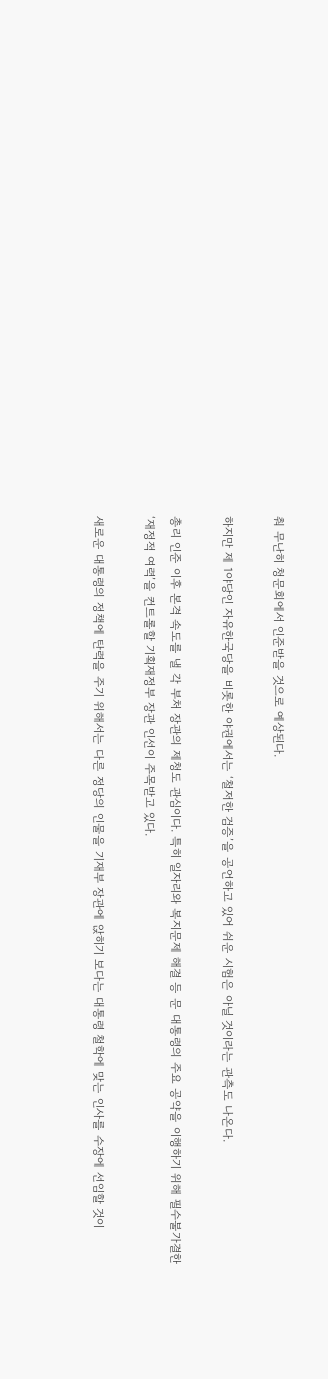춰 무난히 청문회에서 인준받을 것으로 예상된다.

하지만 제 1야당인 자유한국당을 비롯한 야권에서는 ‘철저한 검증’을 공언하고 있어 쉬운 시험은 아닐 것이라는 관측도 나온다.

총리 인준 이후 본격 속도를 낼 각 부처 장관의 제청도 관심이다. 특히 일자리와 복지문제 해결 등 문 대통령의 주요 공약을 이행하기 위해 필수불가결한 ‘재정적 여력’을 컨트롤할 기획재정부 장관 인선이 주목받고 있다.

새로운 대통령의 정책에 탄력을 주기 위해서는 다른 정당의 인물을 기재부 장관에 앉히기 보다는 대통령 철학에 맞는 인사를 수장에 선임할 것이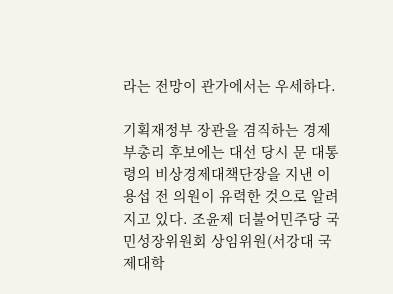라는 전망이 관가에서는 우세하다.

기획재정부 장관을 겸직하는 경제부총리 후보에는 대선 당시 문 대통령의 비상경제대책단장을 지낸 이용섭 전 의원이 유력한 것으로 알려지고 있다. 조윤제 더불어민주당 국민성장위원회 상임위원(서강대 국제대학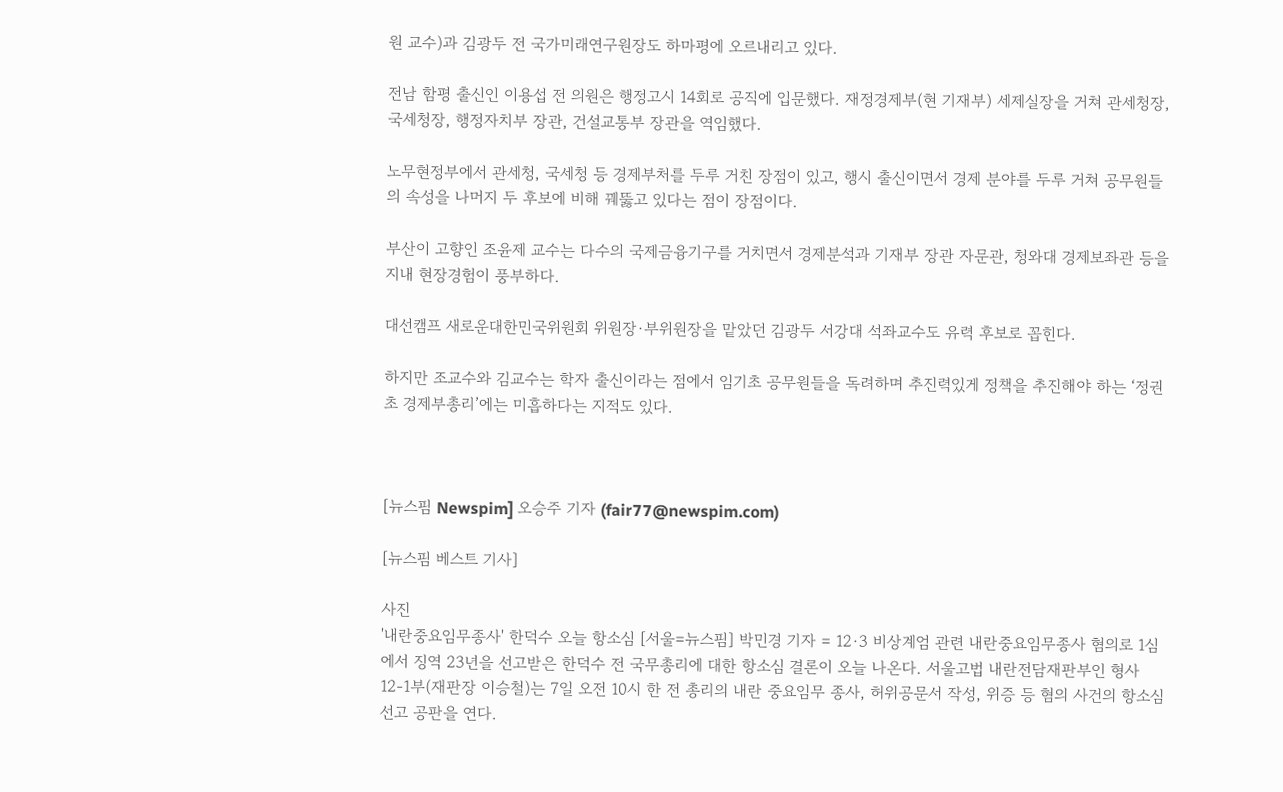원 교수)과 김광두 전 국가미래연구원장도 하마평에 오르내리고 있다.

전남 함평 출신인 이용섭 전 의원은 행정고시 14회로 공직에 입문했다. 재정경제부(현 기재부) 세제실장을 거쳐 관세청장, 국세청장, 행정자치부 장관, 건설교통부 장관을 역임했다.

노무현정부에서 관세청, 국세청 등 경제부처를 두루 거친 장점이 있고, 행시 출신이면서 경제 분야를 두루 거쳐 공무원들의 속성을 나머지 두 후보에 비해 꿰뚫고 있다는 점이 장점이다.

부산이 고향인 조윤제 교수는 다수의 국제금융기구를 거치면서 경제분석과 기재부 장관 자문관, 청와대 경제보좌관 등을 지내 현장경험이 풍부하다.

대선캠프 새로운대한민국위원회 위원장·부위원장을 맡았던 김광두 서강대 석좌교수도 유력 후보로 꼽힌다.

하지만 조교수와 김교수는 학자 출신이라는 점에서 임기초 공무원들을 독려하며 추진력있게 정책을 추진해야 하는 ‘정권초 경제부총리’에는 미흡하다는 지적도 있다.



[뉴스핌 Newspim] 오승주 기자 (fair77@newspim.com)

[뉴스핌 베스트 기사]

사진
'내란중요임무종사' 한덕수 오늘 항소심 [서울=뉴스핌] 박민경 기자 = 12·3 비상계엄 관련 내란중요임무종사 혐의로 1심에서 징역 23년을 선고받은 한덕수 전 국무총리에 대한 항소심 결론이 오늘 나온다. 서울고법 내란전담재판부인 형사12-1부(재판장 이승철)는 7일 오전 10시 한 전 총리의 내란 중요임무 종사, 허위공문서 작성, 위증 등 혐의 사건의 항소심 선고 공판을 연다.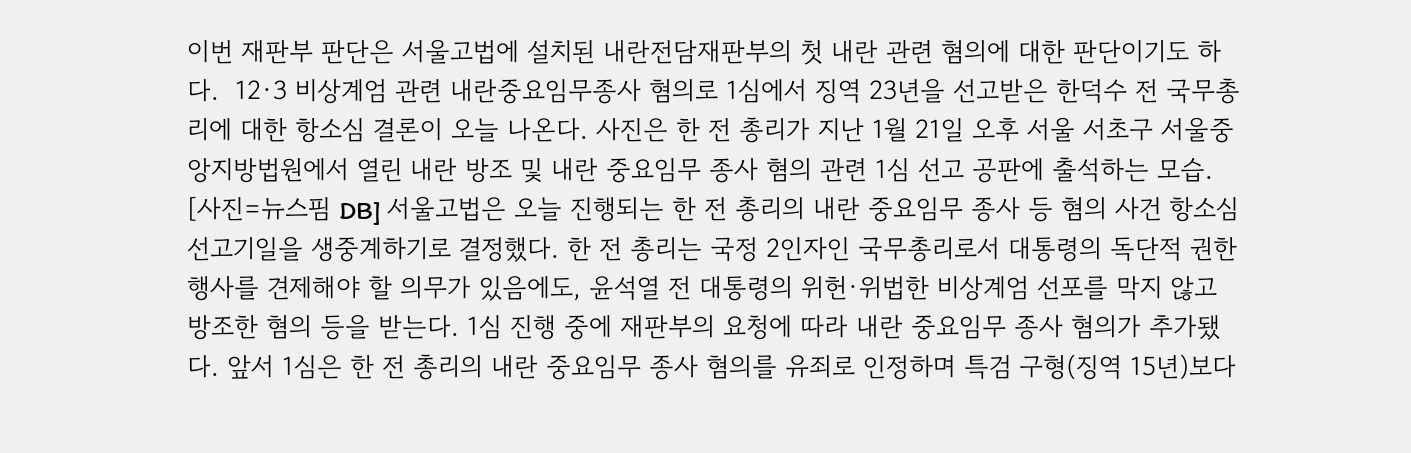이번 재판부 판단은 서울고법에 설치된 내란전담재판부의 첫 내란 관련 혐의에 대한 판단이기도 하다.  12·3 비상계엄 관련 내란중요임무종사 혐의로 1심에서 징역 23년을 선고받은 한덕수 전 국무총리에 대한 항소심 결론이 오늘 나온다. 사진은 한 전 총리가 지난 1월 21일 오후 서울 서초구 서울중앙지방법원에서 열린 내란 방조 및 내란 중요임무 종사 혐의 관련 1심 선고 공판에 출석하는 모습. [사진=뉴스핌 DB] 서울고법은 오늘 진행되는 한 전 총리의 내란 중요임무 종사 등 혐의 사건 항소심 선고기일을 생중계하기로 결정했다. 한 전 총리는 국정 2인자인 국무총리로서 대통령의 독단적 권한 행사를 견제해야 할 의무가 있음에도, 윤석열 전 대통령의 위헌·위법한 비상계엄 선포를 막지 않고 방조한 혐의 등을 받는다. 1심 진행 중에 재판부의 요청에 따라 내란 중요임무 종사 혐의가 추가됐다. 앞서 1심은 한 전 총리의 내란 중요임무 종사 혐의를 유죄로 인정하며 특검 구형(징역 15년)보다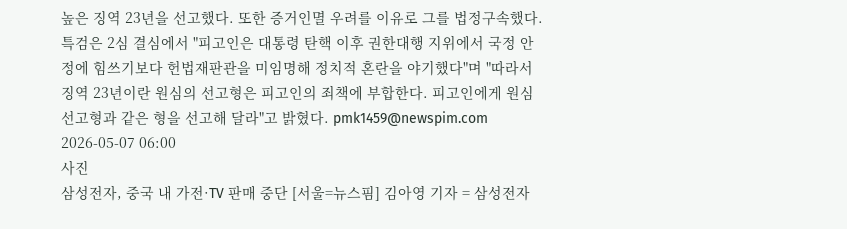높은 징역 23년을 선고했다. 또한 증거인멸 우려를 이유로 그를 법정구속했다. 특검은 2심 결심에서 "피고인은 대통령 탄핵 이후 권한대행 지위에서 국정 안정에 힘쓰기보다 헌법재판관을 미임명해 정치적 혼란을 야기했다"며 "따라서 징역 23년이란 원심의 선고형은 피고인의 죄책에 부합한다. 피고인에게 원심 선고형과 같은 형을 선고해 달라"고 밝혔다. pmk1459@newspim.com 2026-05-07 06:00
사진
삼성전자, 중국 내 가전·TV 판매 중단 [서울=뉴스핌] 김아영 기자 = 삼성전자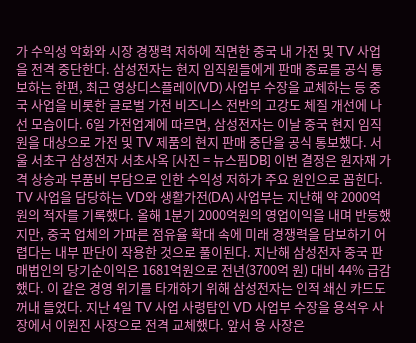가 수익성 악화와 시장 경쟁력 저하에 직면한 중국 내 가전 및 TV 사업을 전격 중단한다. 삼성전자는 현지 임직원들에게 판매 종료를 공식 통보하는 한편, 최근 영상디스플레이(VD) 사업부 수장을 교체하는 등 중국 사업을 비롯한 글로벌 가전 비즈니스 전반의 고강도 체질 개선에 나선 모습이다. 6일 가전업계에 따르면, 삼성전자는 이날 중국 현지 임직원을 대상으로 가전 및 TV 제품의 현지 판매 중단을 공식 통보했다. 서울 서초구 삼성전자 서초사옥 [사진 = 뉴스핌DB] 이번 결정은 원자재 가격 상승과 부품비 부담으로 인한 수익성 저하가 주요 원인으로 꼽힌다. TV 사업을 담당하는 VD와 생활가전(DA) 사업부는 지난해 약 2000억 원의 적자를 기록했다. 올해 1분기 2000억원의 영업이익을 내며 반등했지만, 중국 업체의 가파른 점유율 확대 속에 미래 경쟁력을 담보하기 어렵다는 내부 판단이 작용한 것으로 풀이된다. 지난해 삼성전자 중국 판매법인의 당기순이익은 1681억원으로 전년(3700억 원) 대비 44% 급감했다. 이 같은 경영 위기를 타개하기 위해 삼성전자는 인적 쇄신 카드도 꺼내 들었다. 지난 4일 TV 사업 사령탑인 VD 사업부 수장을 용석우 사장에서 이원진 사장으로 전격 교체했다. 앞서 용 사장은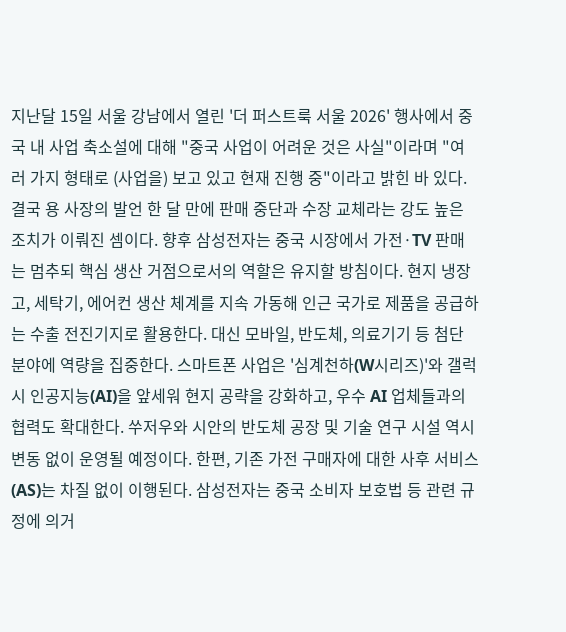지난달 15일 서울 강남에서 열린 '더 퍼스트룩 서울 2026' 행사에서 중국 내 사업 축소설에 대해 "중국 사업이 어려운 것은 사실"이라며 "여러 가지 형태로 (사업을) 보고 있고 현재 진행 중"이라고 밝힌 바 있다. 결국 용 사장의 발언 한 달 만에 판매 중단과 수장 교체라는 강도 높은 조치가 이뤄진 셈이다. 향후 삼성전자는 중국 시장에서 가전·TV 판매는 멈추되 핵심 생산 거점으로서의 역할은 유지할 방침이다. 현지 냉장고, 세탁기, 에어컨 생산 체계를 지속 가동해 인근 국가로 제품을 공급하는 수출 전진기지로 활용한다. 대신 모바일, 반도체, 의료기기 등 첨단 분야에 역량을 집중한다. 스마트폰 사업은 '심계천하(W시리즈)'와 갤럭시 인공지능(AI)을 앞세워 현지 공략을 강화하고, 우수 AI 업체들과의 협력도 확대한다. 쑤저우와 시안의 반도체 공장 및 기술 연구 시설 역시 변동 없이 운영될 예정이다. 한편, 기존 가전 구매자에 대한 사후 서비스(AS)는 차질 없이 이행된다. 삼성전자는 중국 소비자 보호법 등 관련 규정에 의거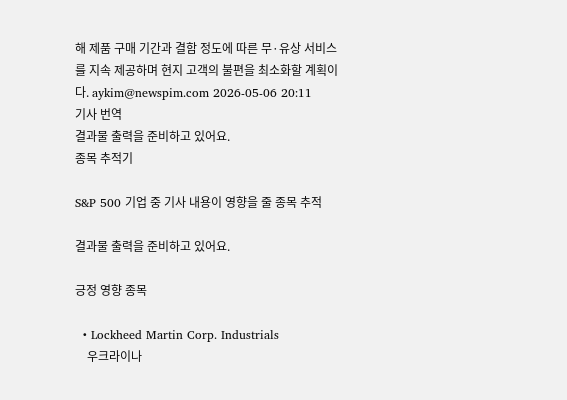해 제품 구매 기간과 결함 정도에 따른 무·유상 서비스를 지속 제공하며 현지 고객의 불편을 최소화할 계획이다. aykim@newspim.com 2026-05-06 20:11
기사 번역
결과물 출력을 준비하고 있어요.
종목 추적기

S&P 500 기업 중 기사 내용이 영향을 줄 종목 추적

결과물 출력을 준비하고 있어요.

긍정 영향 종목

  • Lockheed Martin Corp. Industrials
    우크라이나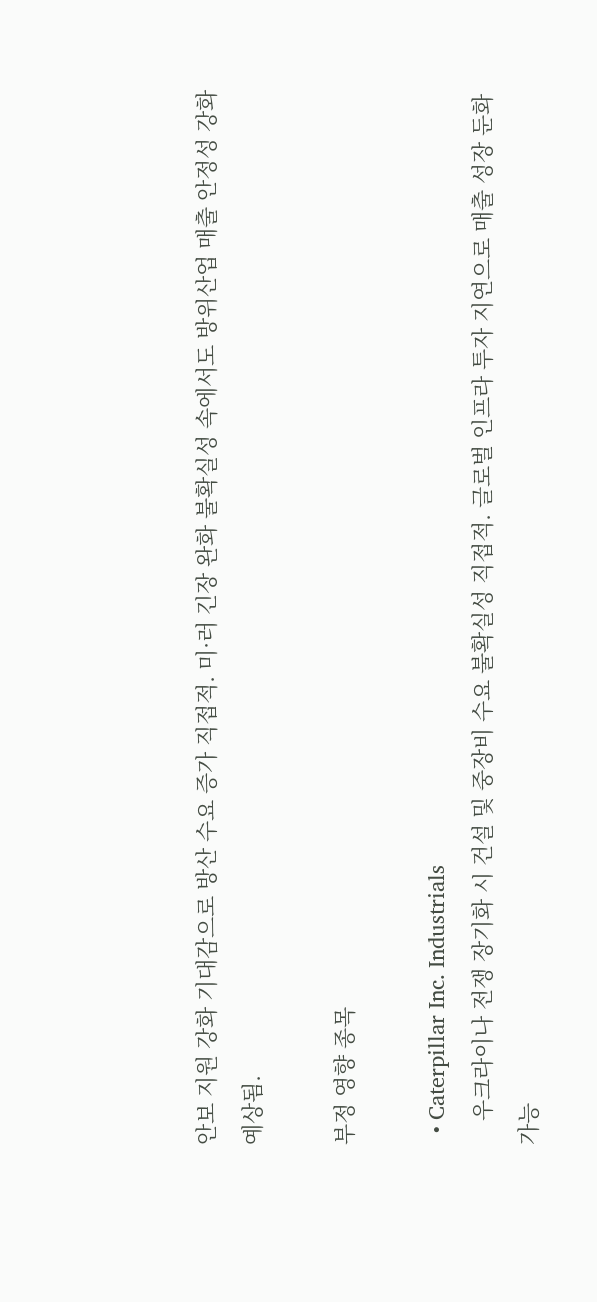안보 지원 강화 기대감으로 방산 수요 증가 직접적. 미·러 긴장 완화 불확실성 속에서도 방위산업 매출 안정성 강화 예상됨.

부정 영향 종목

  • Caterpillar Inc. Industrials
    우크라이나 전쟁 장기화 시 건설 및 중장비 수요 불확실성 직접적. 글로벌 인프라 투자 지연으로 매출 성장 둔화 가능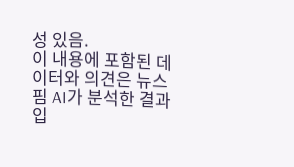성 있음.
이 내용에 포함된 데이터와 의견은 뉴스핌 AI가 분석한 결과입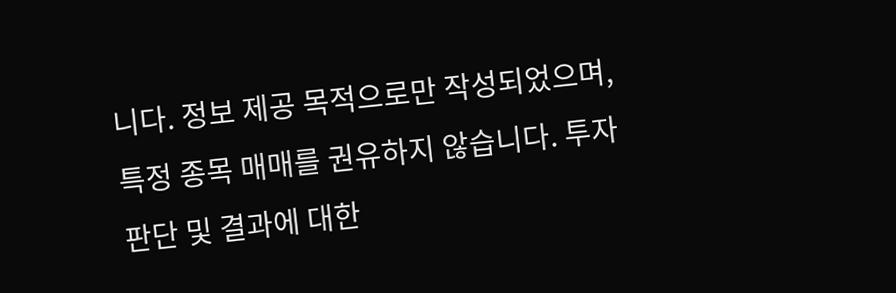니다. 정보 제공 목적으로만 작성되었으며, 특정 종목 매매를 권유하지 않습니다. 투자 판단 및 결과에 대한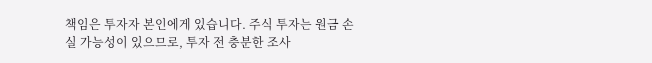책임은 투자자 본인에게 있습니다. 주식 투자는 원금 손실 가능성이 있으므로, 투자 전 충분한 조사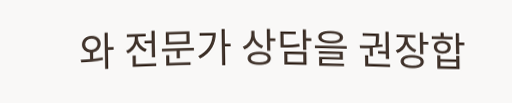와 전문가 상담을 권장합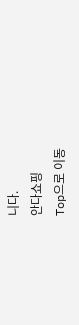니다.
안다쇼핑
Top으로 이동